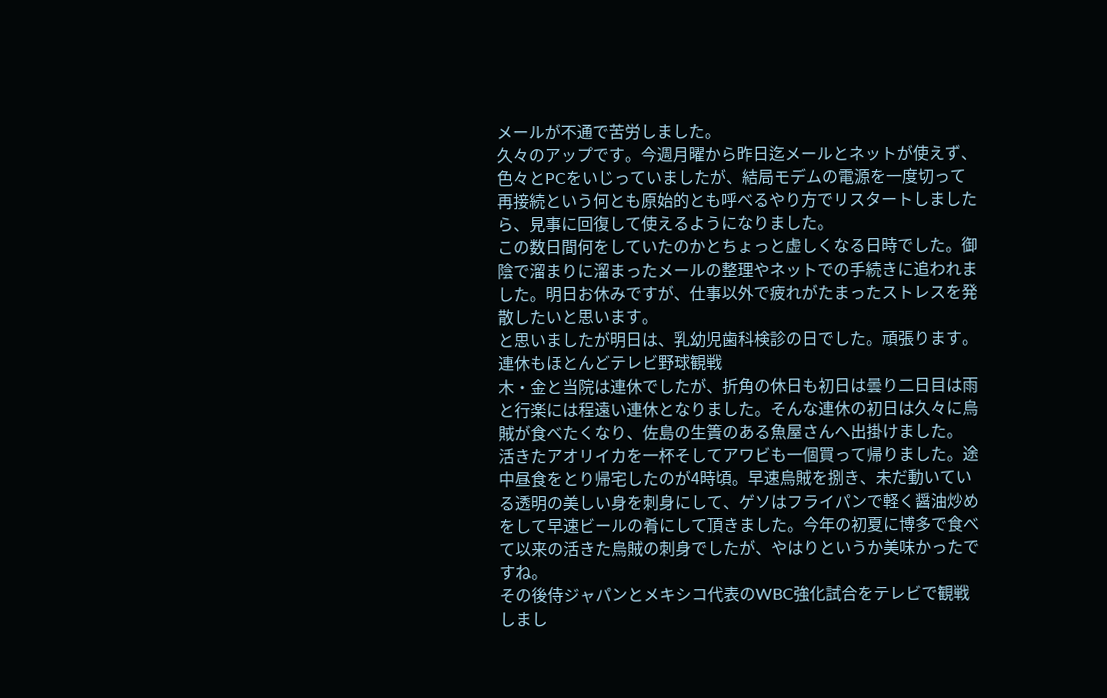メールが不通で苦労しました。
久々のアップです。今週月曜から昨日迄メールとネットが使えず、色々とPCをいじっていましたが、結局モデムの電源を一度切って再接続という何とも原始的とも呼べるやり方でリスタートしましたら、見事に回復して使えるようになりました。
この数日間何をしていたのかとちょっと虚しくなる日時でした。御陰で溜まりに溜まったメールの整理やネットでの手続きに追われました。明日お休みですが、仕事以外で疲れがたまったストレスを発散したいと思います。
と思いましたが明日は、乳幼児歯科検診の日でした。頑張ります。
連休もほとんどテレビ野球観戦
木・金と当院は連休でしたが、折角の休日も初日は曇り二日目は雨と行楽には程遠い連休となりました。そんな連休の初日は久々に烏賊が食べたくなり、佐島の生簀のある魚屋さんへ出掛けました。
活きたアオリイカを一杯そしてアワビも一個買って帰りました。途中昼食をとり帰宅したのが4時頃。早速烏賊を捌き、未だ動いている透明の美しい身を刺身にして、ゲソはフライパンで軽く醤油炒めをして早速ビールの肴にして頂きました。今年の初夏に博多で食べて以来の活きた烏賊の刺身でしたが、やはりというか美味かったですね。
その後侍ジャパンとメキシコ代表のWBC強化試合をテレビで観戦しまし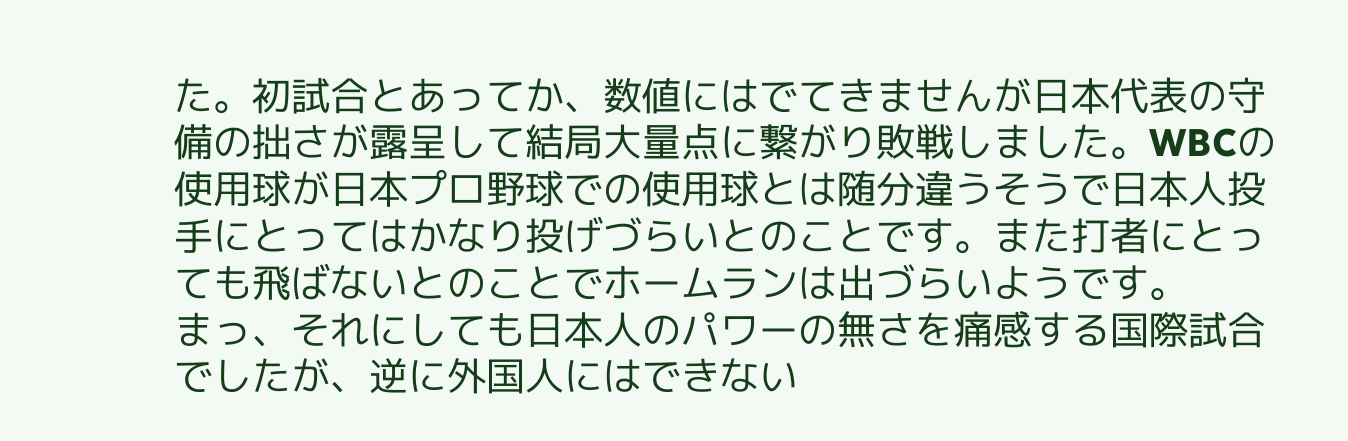た。初試合とあってか、数値にはでてきませんが日本代表の守備の拙さが露呈して結局大量点に繋がり敗戦しました。WBCの使用球が日本プロ野球での使用球とは随分違うそうで日本人投手にとってはかなり投げづらいとのことです。また打者にとっても飛ばないとのことでホームランは出づらいようです。
まっ、それにしても日本人のパワーの無さを痛感する国際試合でしたが、逆に外国人にはできない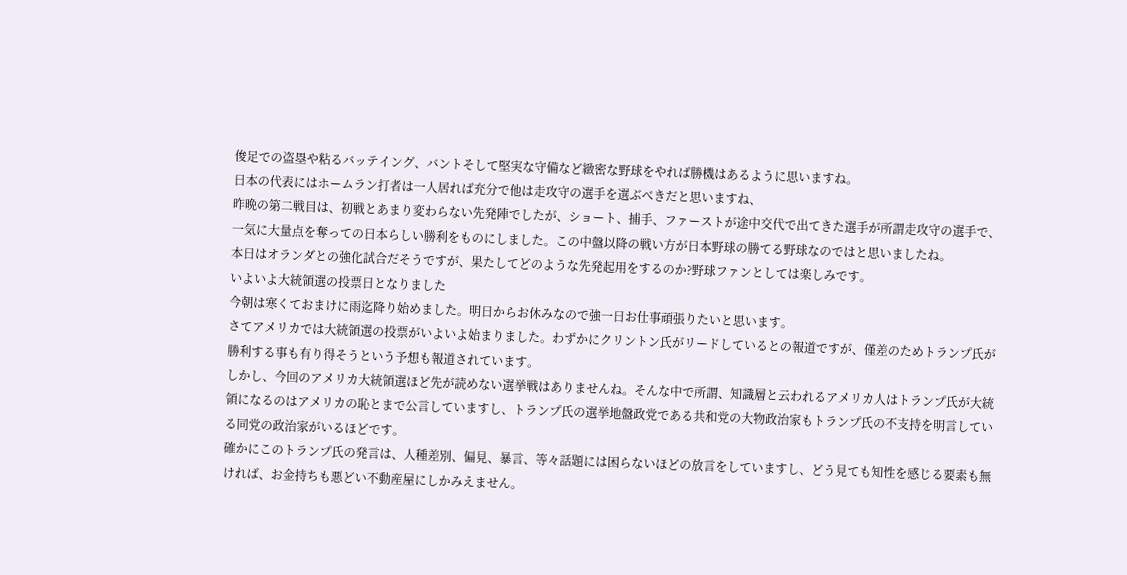俊足での盗塁や粘るバッテイング、バントそして堅実な守備など緻密な野球をやれば勝機はあるように思いますね。
日本の代表にはホームラン打者は一人居れば充分で他は走攻守の選手を選ぶべきだと思いますね、
昨晩の第二戦目は、初戦とあまり変わらない先発陣でしたが、ショート、捕手、ファーストが途中交代で出てきた選手が所謂走攻守の選手で、一気に大量点を奪っての日本らしい勝利をものにしました。この中盤以降の戦い方が日本野球の勝てる野球なのではと思いましたね。
本日はオランダとの強化試合だそうですが、果たしてどのような先発起用をするのか?野球ファンとしては楽しみです。
いよいよ大統領選の投票日となりました
今朝は寒くておまけに雨迄降り始めました。明日からお休みなので強一日お仕事頑張りたいと思います。
さてアメリカでは大統領選の投票がいよいよ始まりました。わずかにクリントン氏がリードしているとの報道ですが、僅差のためトランプ氏が勝利する事も有り得そうという予想も報道されています。
しかし、今回のアメリカ大統領選ほど先が読めない選挙戦はありませんね。そんな中で所謂、知識層と云われるアメリカ人はトランプ氏が大統領になるのはアメリカの恥とまで公言していますし、トランプ氏の選挙地盤政党である共和党の大物政治家もトランプ氏の不支持を明言している同党の政治家がいるほどです。
確かにこのトランプ氏の発言は、人種差別、偏見、暴言、等々話題には困らないほどの放言をしていますし、どう見ても知性を感じる要素も無ければ、お金持ちも悪どい不動産屋にしかみえません。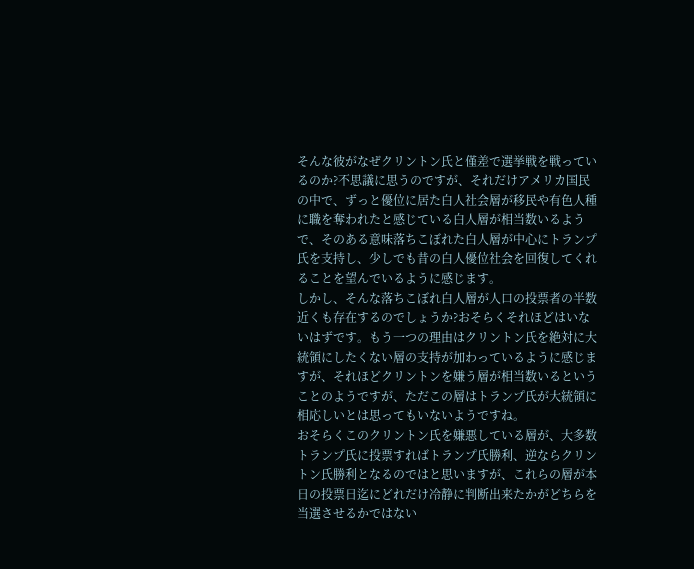そんな彼がなぜクリントン氏と僅差で選挙戦を戦っているのか?不思議に思うのですが、それだけアメリカ国民の中で、ずっと優位に居た白人社会層が移民や有色人種に職を奪われたと感じている白人層が相当数いるようで、そのある意味落ちこぼれた白人層が中心にトランプ氏を支持し、少しでも昔の白人優位社会を回復してくれることを望んでいるように感じます。
しかし、そんな落ちこぼれ白人層が人口の投票者の半数近くも存在するのでしょうか?おそらくそれほどはいないはずです。もう一つの理由はクリントン氏を絶対に大統領にしたくない層の支持が加わっているように感じますが、それほどクリントンを嫌う層が相当数いるということのようですが、ただこの層はトランプ氏が大統領に相応しいとは思ってもいないようですね。
おそらくこのクリントン氏を嫌悪している層が、大多数トランプ氏に投票すればトランプ氏勝利、逆ならクリントン氏勝利となるのではと思いますが、これらの層が本日の投票日迄にどれだけ冷静に判断出来たかがどちらを当選させるかではない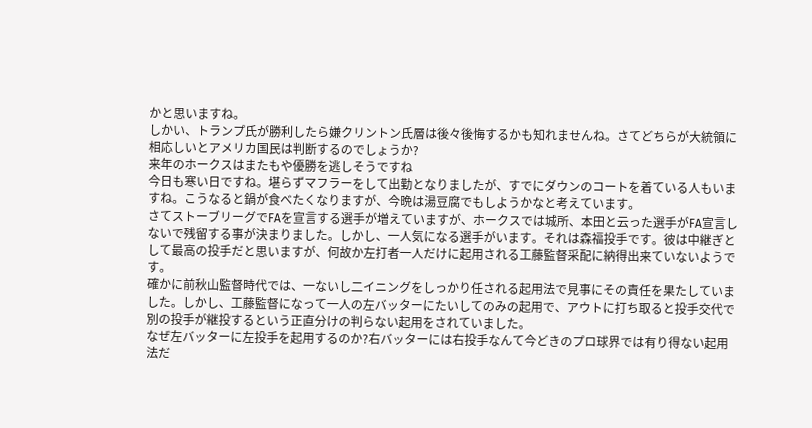かと思いますね。
しかい、トランプ氏が勝利したら嫌クリントン氏層は後々後悔するかも知れませんね。さてどちらが大統領に相応しいとアメリカ国民は判断するのでしょうか?
来年のホークスはまたもや優勝を逃しそうですね
今日も寒い日ですね。堪らずマフラーをして出勤となりましたが、すでにダウンのコートを着ている人もいますね。こうなると鍋が食べたくなりますが、今晩は湯豆腐でもしようかなと考えています。
さてストーブリーグでFAを宣言する選手が増えていますが、ホークスでは城所、本田と云った選手がFA宣言しないで残留する事が決まりました。しかし、一人気になる選手がいます。それは森福投手です。彼は中継ぎとして最高の投手だと思いますが、何故か左打者一人だけに起用される工藤監督采配に納得出来ていないようです。
確かに前秋山監督時代では、一ないし二イニングをしっかり任される起用法で見事にその責任を果たしていました。しかし、工藤監督になって一人の左バッターにたいしてのみの起用で、アウトに打ち取ると投手交代で別の投手が継投するという正直分けの判らない起用をされていました。
なぜ左バッターに左投手を起用するのか?右バッターには右投手なんて今どきのプロ球界では有り得ない起用法だ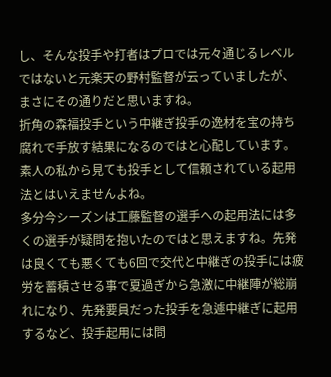し、そんな投手や打者はプロでは元々通じるレベルではないと元楽天の野村監督が云っていましたが、まさにその通りだと思いますね。
折角の森福投手という中継ぎ投手の逸材を宝の持ち腐れで手放す結果になるのではと心配しています。素人の私から見ても投手として信頼されている起用法とはいえませんよね。
多分今シーズンは工藤監督の選手への起用法には多くの選手が疑問を抱いたのではと思えますね。先発は良くても悪くても6回で交代と中継ぎの投手には疲労を蓄積させる事で夏過ぎから急激に中継陣が総崩れになり、先発要員だった投手を急遽中継ぎに起用するなど、投手起用には問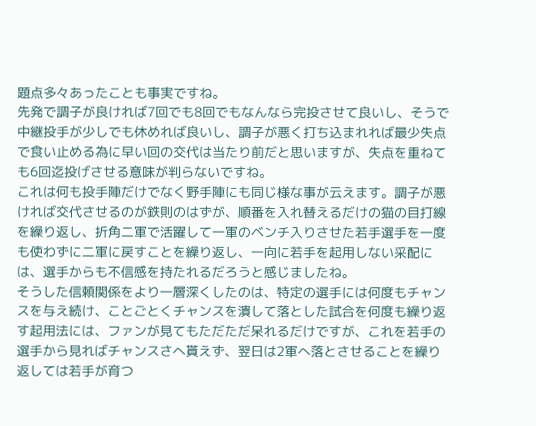題点多々あったことも事実ですね。
先発で調子が良ければ7回でも8回でもなんなら完投させて良いし、そうで中継投手が少しでも休めれば良いし、調子が悪く打ち込まれれば最少失点で食い止める為に早い回の交代は当たり前だと思いますが、失点を重ねても6回迄投げさせる意味が判らないですね。
これは何も投手陣だけでなく野手陣にも同じ様な事が云えます。調子が悪ければ交代させるのが鉄則のはずが、順番を入れ替えるだけの猫の目打線を繰り返し、折角二軍で活躍して一軍のベンチ入りさせた若手選手を一度も使わずに二軍に戻すことを繰り返し、一向に若手を起用しない采配には、選手からも不信感を持たれるだろうと感じましたね。
そうした信頼関係をより一層深くしたのは、特定の選手には何度もチャンスを与え続け、ことごとくチャンスを潰して落とした試合を何度も繰り返す起用法には、ファンが見てもただただ呆れるだけですが、これを若手の選手から見ればチャンスさへ貰えず、翌日は2軍へ落とさせることを繰り返しては若手が育つ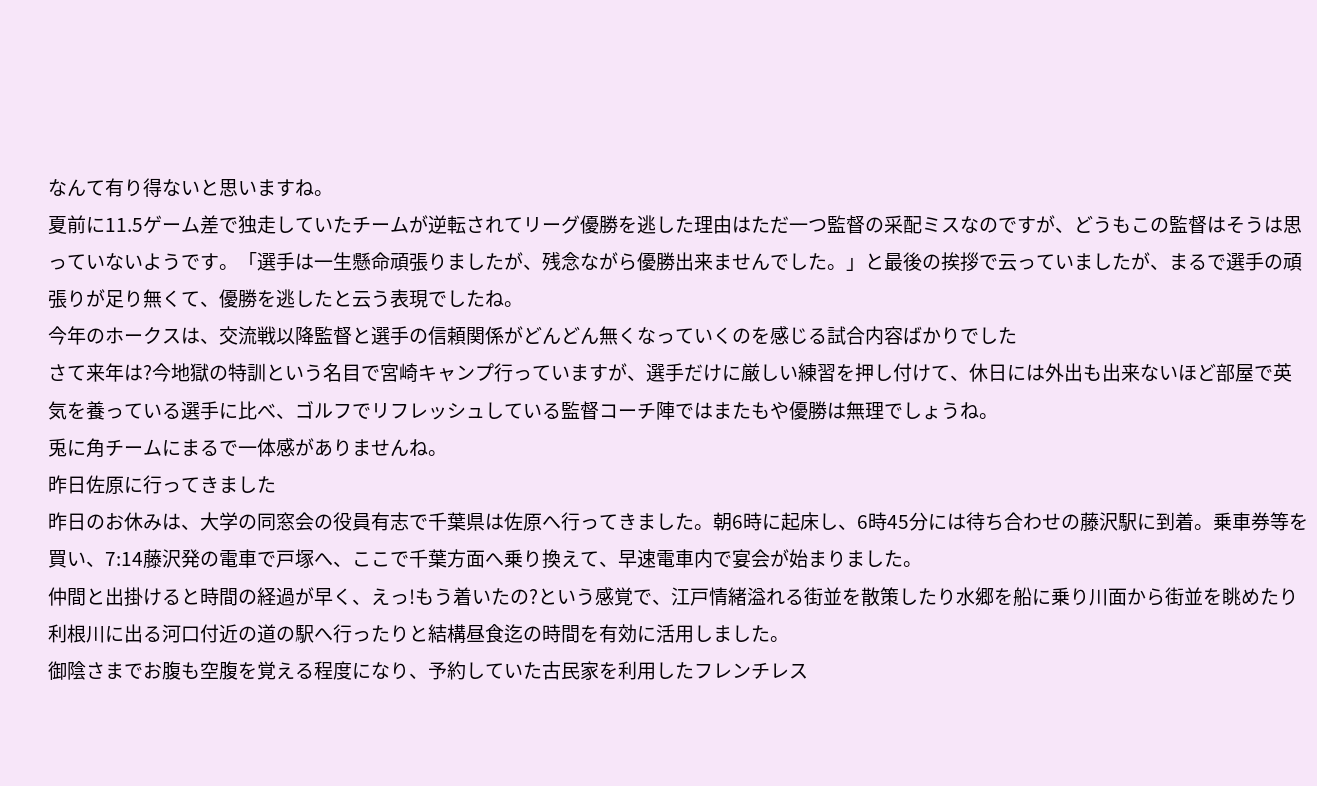なんて有り得ないと思いますね。
夏前に11.5ゲーム差で独走していたチームが逆転されてリーグ優勝を逃した理由はただ一つ監督の采配ミスなのですが、どうもこの監督はそうは思っていないようです。「選手は一生懸命頑張りましたが、残念ながら優勝出来ませんでした。」と最後の挨拶で云っていましたが、まるで選手の頑張りが足り無くて、優勝を逃したと云う表現でしたね。
今年のホークスは、交流戦以降監督と選手の信頼関係がどんどん無くなっていくのを感じる試合内容ばかりでした
さて来年は?今地獄の特訓という名目で宮崎キャンプ行っていますが、選手だけに厳しい練習を押し付けて、休日には外出も出来ないほど部屋で英気を養っている選手に比べ、ゴルフでリフレッシュしている監督コーチ陣ではまたもや優勝は無理でしょうね。
兎に角チームにまるで一体感がありませんね。
昨日佐原に行ってきました
昨日のお休みは、大学の同窓会の役員有志で千葉県は佐原へ行ってきました。朝6時に起床し、6時45分には待ち合わせの藤沢駅に到着。乗車券等を買い、7:14藤沢発の電車で戸塚へ、ここで千葉方面へ乗り換えて、早速電車内で宴会が始まりました。
仲間と出掛けると時間の経過が早く、えっ!もう着いたの?という感覚で、江戸情緒溢れる街並を散策したり水郷を船に乗り川面から街並を眺めたり利根川に出る河口付近の道の駅へ行ったりと結構昼食迄の時間を有効に活用しました。
御陰さまでお腹も空腹を覚える程度になり、予約していた古民家を利用したフレンチレス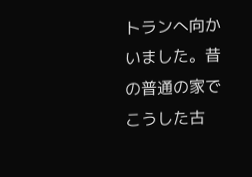トランへ向かいました。昔の普通の家でこうした古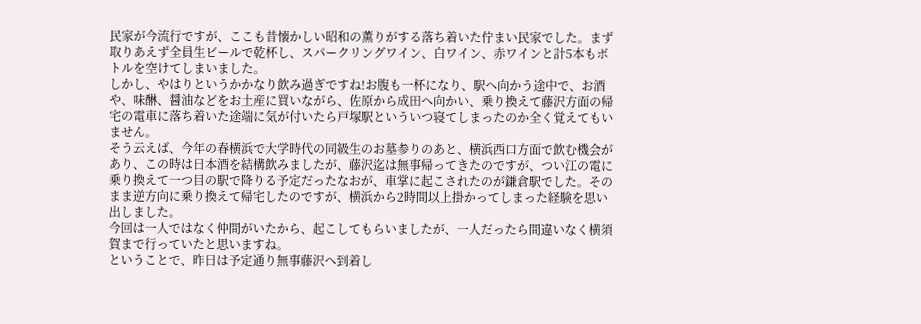民家が今流行ですが、ここも昔懐かしい昭和の薫りがする落ち着いた佇まい民家でした。まず取りあえず全員生ビールで乾杯し、スパークリングワイン、白ワイン、赤ワインと計5本もボトルを空けてしまいました。
しかし、やはりというかかなり飲み過ぎですね!お腹も一杯になり、駅へ向かう途中で、お酒や、味醂、醤油などをお土産に買いながら、佐原から成田へ向かい、乗り換えて藤沢方面の帰宅の電車に落ち着いた途端に気が付いたら戸塚駅といういつ寝てしまったのか全く覚えてもいません。
そう云えば、今年の春横浜で大学時代の同級生のお墓参りのあと、横浜西口方面で飲む機会があり、この時は日本酒を結構飲みましたが、藤沢迄は無事帰ってきたのですが、つい江の電に乗り換えて一つ目の駅で降りる予定だったなおが、車掌に起こされたのが鎌倉駅でした。そのまま逆方向に乗り換えて帰宅したのですが、横浜から2時間以上掛かってしまった経験を思い出しました。
今回は一人ではなく仲間がいたから、起こしてもらいましたが、一人だったら間違いなく横須賀まで行っていたと思いますね。
ということで、昨日は予定通り無事藤沢へ到着し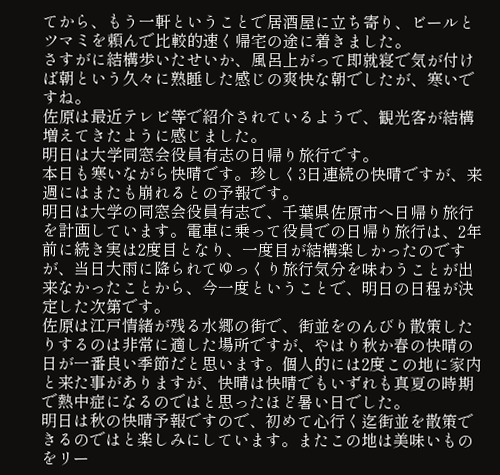てから、もう一軒ということで居酒屋に立ち寄り、ビールとツマミを頼んで比較的速く帰宅の途に着きました。
さすがに結構歩いたせいか、風呂上がって即就寝で気が付けば朝という久々に熟睡した感じの爽快な朝でしたが、寒いですね。
佐原は最近テレビ等で紹介されているようで、観光客が結構増えてきたように感じました。
明日は大学同窓会役員有志の日帰り旅行です。
本日も寒いながら快晴です。珍しく3日連続の快晴ですが、来週にはまたも崩れるとの予報です。
明日は大学の同窓会役員有志で、千葉県佐原市へ日帰り旅行を計画しています。電車に乗って役員での日帰り旅行は、2年前に続き実は2度目となり、一度目が結構楽しかったのですが、当日大雨に降られてゆっくり旅行気分を味わうことが出来なかったことから、今一度ということで、明日の日程が決定した次第です。
佐原は江戸情緒が残る水郷の街で、街並をのんびり散策したりするのは非常に適した場所ですが、やはり秋か春の快晴の日が一番良い季節だと思います。個人的には2度この地に家内と来た事がありますが、快晴は快晴でもいずれも真夏の時期で熱中症になるのではと思ったほど暑い日でした。
明日は秋の快晴予報ですので、初めて心行く迄街並を散策できるのではと楽しみにしています。またこの地は美味いものをリー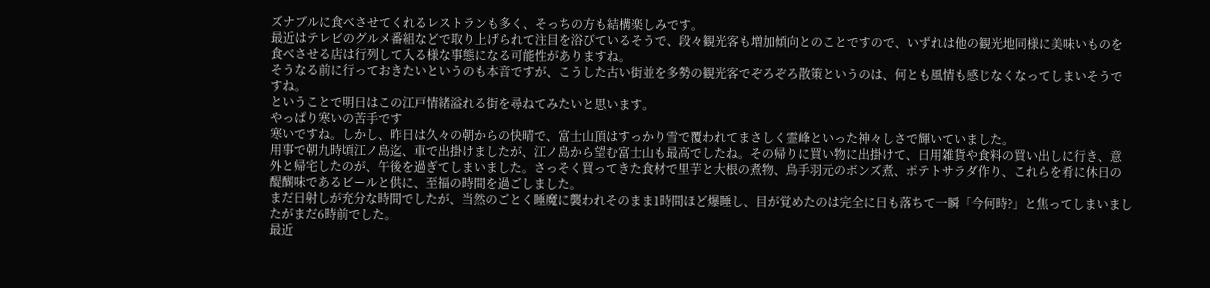ズナブルに食べさせてくれるレストランも多く、そっちの方も結構楽しみです。
最近はテレビのグルメ番組などで取り上げられて注目を浴びているそうで、段々観光客も増加傾向とのことですので、いずれは他の観光地同様に美味いものを食べさせる店は行列して入る様な事態になる可能性がありますね。
そうなる前に行っておきたいというのも本音ですが、こうした古い街並を多勢の観光客でぞろぞろ散策というのは、何とも風情も感じなくなってしまいそうですね。
ということで明日はこの江戸情緒溢れる街を尋ねてみたいと思います。
やっぱり寒いの苦手です
寒いですね。しかし、昨日は久々の朝からの快晴で、富士山頂はすっかり雪で覆われてまさしく霊峰といった神々しさで輝いていました。
用事で朝九時頃江ノ島迄、車で出掛けましたが、江ノ島から望む富士山も最高でしたね。その帰りに買い物に出掛けて、日用雑貨や食料の買い出しに行き、意外と帰宅したのが、午後を過ぎてしまいました。さっそく買ってきた食材で里芋と大根の煮物、鳥手羽元のボンズ煮、ポテトサラダ作り、これらを肴に休日の醍醐味であるビールと供に、至福の時間を過ごしました。
まだ日射しが充分な時間でしたが、当然のごとく睡魔に襲われそのまま1時間ほど爆睡し、目が覚めたのは完全に日も落ちて一瞬「今何時?」と焦ってしまいましたがまだ6時前でした。
最近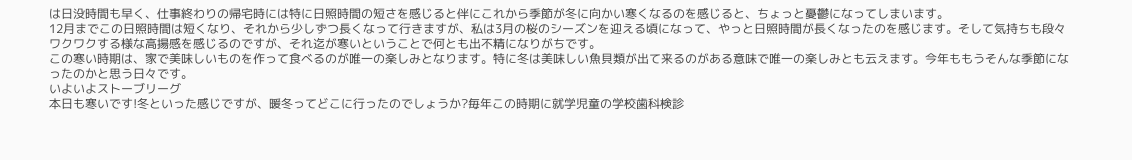は日没時間も早く、仕事終わりの帰宅時には特に日照時間の短さを感じると伴にこれから季節が冬に向かい寒くなるのを感じると、ちょっと憂鬱になってしまいます。
12月までこの日照時間は短くなり、それから少しずつ長くなって行きますが、私は3月の桜のシーズンを迎える頃になって、やっと日照時間が長くなったのを感じます。そして気持ちも段々ワクワクする様な高揚感を感じるのですが、それ迄が寒いということで何とも出不精になりがちです。
この寒い時期は、家で美味しいものを作って食べるのが唯一の楽しみとなります。特に冬は美味しい魚貝類が出て来るのがある意味で唯一の楽しみとも云えます。今年ももうそんな季節になったのかと思う日々です。
いよいよストーブリーグ
本日も寒いです!冬といった感じですが、暖冬ってどこに行ったのでしょうか?毎年この時期に就学児童の学校歯科検診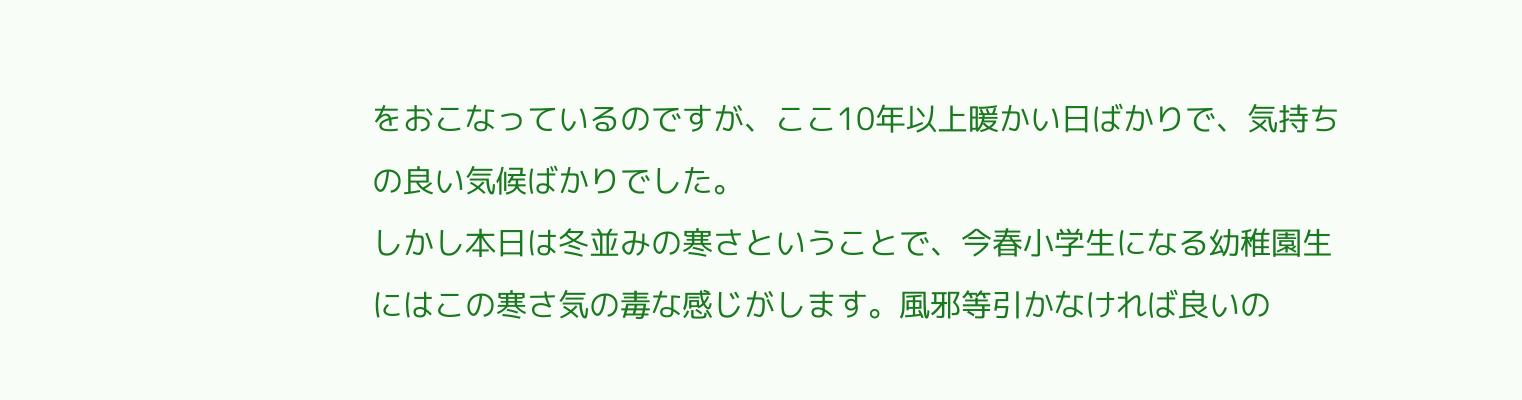をおこなっているのですが、ここ10年以上暖かい日ばかりで、気持ちの良い気候ばかりでした。
しかし本日は冬並みの寒さということで、今春小学生になる幼稚園生にはこの寒さ気の毒な感じがします。風邪等引かなければ良いの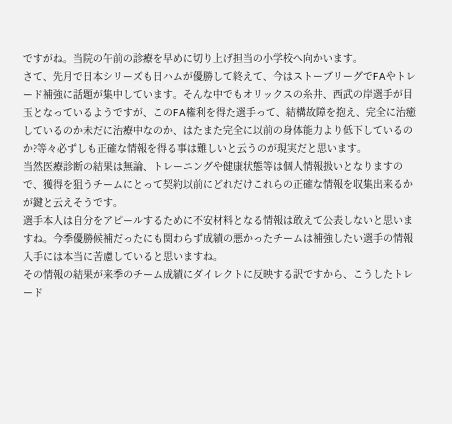ですがね。当院の午前の診療を早めに切り上げ担当の小学校へ向かいます。
さて、先月で日本シリーズも日ハムが優勝して終えて、今はストーブリーグでFAやトレード補強に話題が集中しています。そんな中でもオリックスの糸井、西武の岸選手が目玉となっているようですが、このFA権利を得た選手って、結構故障を抱え、完全に治癒しているのか未だに治療中なのか、はたまた完全に以前の身体能力より低下しているのか?等々必ずしも正確な情報を得る事は難しいと云うのが現実だと思います。
当然医療診断の結果は無論、トレーニングや健康状態等は個人情報扱いとなりますので、獲得を狙うチームにとって契約以前にどれだけこれらの正確な情報を収集出来るかが鍵と云えそうです。
選手本人は自分をアピールするために不安材料となる情報は敢えて公表しないと思いますね。今季優勝候補だったにも関わらず成績の悪かったチームは補強したい選手の情報入手には本当に苦慮していると思いますね。
その情報の結果が来季のチーム成績にダイレクトに反映する訳ですから、こうしたトレード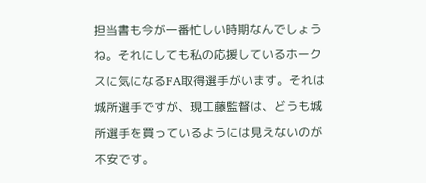担当書も今が一番忙しい時期なんでしょうね。それにしても私の応援しているホークスに気になるFA取得選手がいます。それは城所選手ですが、現工藤監督は、どうも城所選手を買っているようには見えないのが不安です。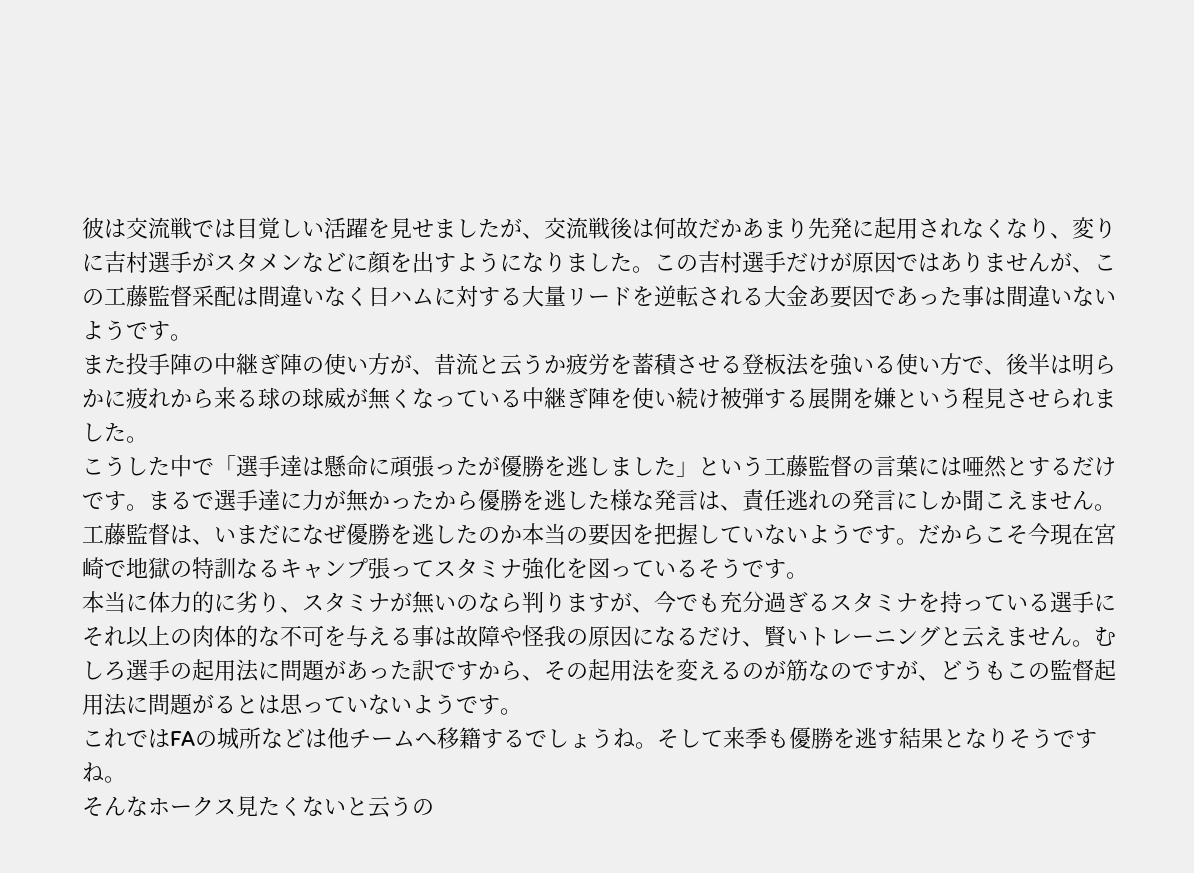彼は交流戦では目覚しい活躍を見せましたが、交流戦後は何故だかあまり先発に起用されなくなり、変りに吉村選手がスタメンなどに顔を出すようになりました。この吉村選手だけが原因ではありませんが、この工藤監督采配は間違いなく日ハムに対する大量リードを逆転される大金あ要因であった事は間違いないようです。
また投手陣の中継ぎ陣の使い方が、昔流と云うか疲労を蓄積させる登板法を強いる使い方で、後半は明らかに疲れから来る球の球威が無くなっている中継ぎ陣を使い続け被弾する展開を嫌という程見させられました。
こうした中で「選手達は懸命に頑張ったが優勝を逃しました」という工藤監督の言葉には唖然とするだけです。まるで選手達に力が無かったから優勝を逃した様な発言は、責任逃れの発言にしか聞こえません。
工藤監督は、いまだになぜ優勝を逃したのか本当の要因を把握していないようです。だからこそ今現在宮崎で地獄の特訓なるキャンプ張ってスタミナ強化を図っているそうです。
本当に体力的に劣り、スタミナが無いのなら判りますが、今でも充分過ぎるスタミナを持っている選手にそれ以上の肉体的な不可を与える事は故障や怪我の原因になるだけ、賢いトレーニングと云えません。むしろ選手の起用法に問題があった訳ですから、その起用法を変えるのが筋なのですが、どうもこの監督起用法に問題がるとは思っていないようです。
これではFAの城所などは他チームへ移籍するでしょうね。そして来季も優勝を逃す結果となりそうですね。
そんなホークス見たくないと云うの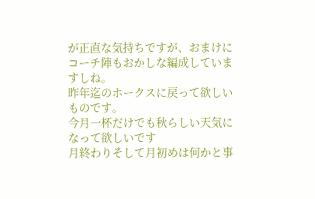が正直な気持ちですが、おまけにコーチ陣もおかしな編成していますしね。
昨年迄のホークスに戻って欲しいものです。
今月一杯だけでも秋らしい天気になって欲しいです
月終わりそして月初めは何かと事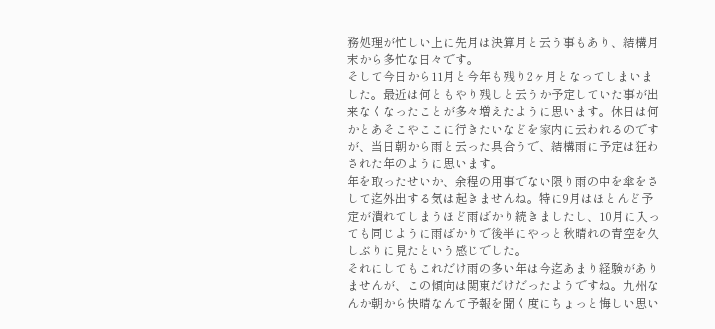務処理が忙しい上に先月は決算月と云う事もあり、結構月末から多忙な日々です。
そして今日から11月と今年も残り2ヶ月となってしまいました。最近は何ともやり残しと云うか予定していた事が出来なくなったことが多々増えたように思います。休日は何かとあそこやここに行きたいなどを家内に云われるのですが、当日朝から雨と云った具合うで、結構雨に予定は狂わされた年のように思います。
年を取ったせいか、余程の用事でない限り雨の中を傘をさして迄外出する気は起きませんね。特に9月はほとんど予定が潰れてしまうほど雨ばかり続きましたし、10月に入っても同じように雨ばかりで後半にやっと秋晴れの青空を久しぶりに見たという感じでした。
それにしてもこれだけ雨の多い年は今迄あまり経験がありませんが、この傾向は関東だけだったようですね。九州なんか朝から快晴なんて予報を聞く度にちょっと悔しい思い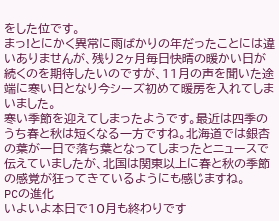をした位です。
まっ!とにかく異常に雨ばかりの年だったことには違いありませんが、残り2ヶ月毎日快晴の暖かい日が続くのを期待したいのですが、11月の声を聞いた途端に寒い日となり今シーズ初めて暖房を入れてしまいました。
寒い季節を迎えてしまったようです。最近は四季のうち春と秋は短くなる一方ですね。北海道では銀杏の葉が一日で落ち葉となってしまったとニュースで伝えていましたが、北国は関東以上に春と秋の季節の感覚が狂ってきているようにも感じますね。
PCの進化
いよいよ本日で10月も終わりです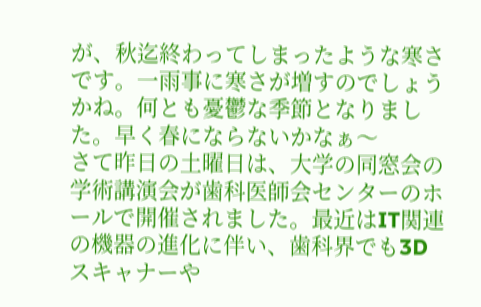が、秋迄終わってしまったような寒さです。一雨事に寒さが増すのでしょうかね。何とも憂鬱な季節となりました。早く春にならないかなぁ〜
さて昨日の土曜日は、大学の同窓会の学術講演会が歯科医師会センターのホールで開催されました。最近はIT関連の機器の進化に伴い、歯科界でも3Dスキャナーや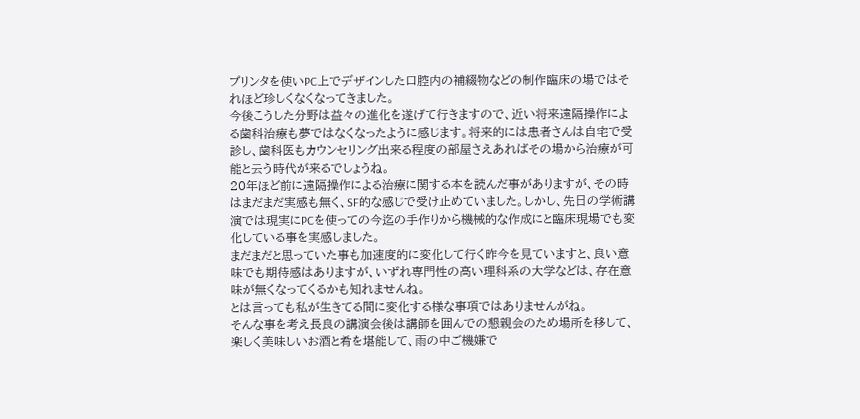プリンタを使いPC上でデザインした口腔内の補綴物などの制作臨床の場ではそれほど珍しくなくなってきました。
今後こうした分野は益々の進化を遂げて行きますので、近い将来遠隔操作による歯科治療も夢ではなくなったように感じます。将来的には患者さんは自宅で受診し、歯科医もカウンセリング出来る程度の部屋さえあればその場から治療が可能と云う時代が来るでしょうね。
20年ほど前に遠隔操作による治療に関する本を読んだ事がありますが、その時はまだまだ実感も無く、SF的な感じで受け止めていました。しかし、先日の学術講演では現実にPCを使っての今迄の手作りから機械的な作成にと臨床現場でも変化している事を実感しました。
まだまだと思っていた事も加速度的に変化して行く昨今を見ていますと、良い意味でも期待感はありますが、いずれ専門性の高い理科系の大学などは、存在意味が無くなってくるかも知れませんね。
とは言っても私が生きてる間に変化する様な事項ではありませんがね。
そんな事を考え長良の講演会後は講師を囲んでの懇親会のため場所を移して、楽しく美味しいお酒と肴を堪能して、雨の中ご機嫌で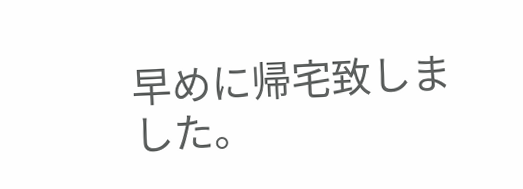早めに帰宅致しました。